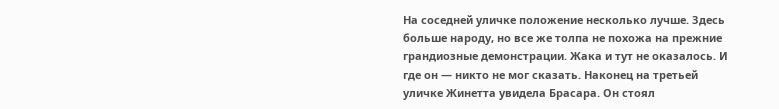На соседней уличке положение несколько лучше. Здесь больше народу, но все же толпа не похожа на прежние грандиозные демонстрации. Жака и тут не оказалось. И где он — никто не мог сказать. Наконец на третьей уличке Жинетта увидела Брасара. Он стоял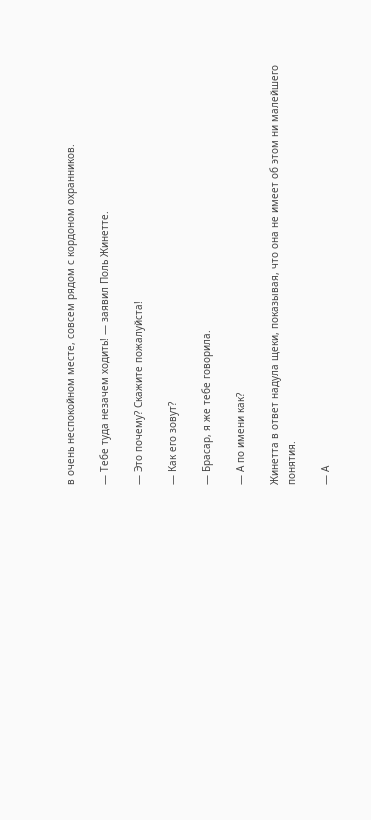в очень неспокойном месте, совсем рядом с кордоном охранников.

— Тебе туда незачем ходить! — заявил Поль Жинетте.

— Это почему? Скажите пожалуйста!

— Как его зовут?

— Брасар, я же тебе говорила.

— А по имени как?

Жинетта в ответ надула щеки, показывая, что она не имеет об этом ни малейшего понятия.

— А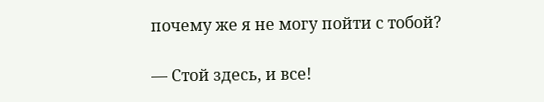почему же я не могу пойти с тобой?

— Стой здесь, и все!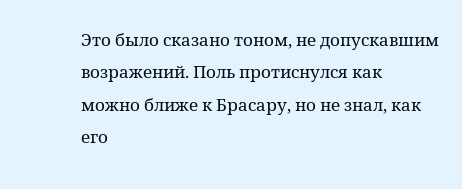Это было сказано тоном, не допускавшим возражений. Поль протиснулся как можно ближе к Брасару, но не знал, как его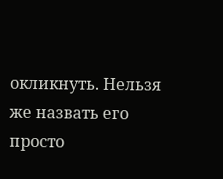окликнуть. Нельзя же назвать его просто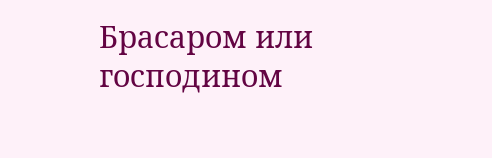Брасаром или господином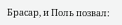Брасар, и Поль позвал: